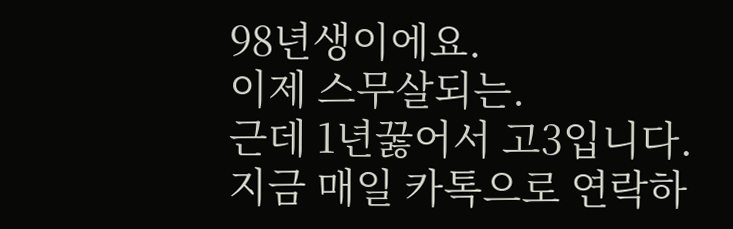98년생이에요.
이제 스무살되는.
근데 1년꿇어서 고3입니다.
지금 매일 카톡으로 연락하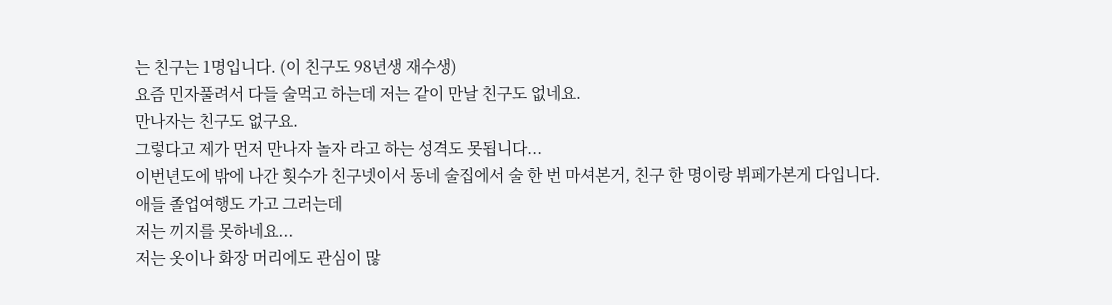는 친구는 1명입니다. (이 친구도 98년생 재수생)
요즘 민자풀려서 다들 술먹고 하는데 저는 같이 만날 친구도 없네요.
만나자는 친구도 없구요.
그렇다고 제가 먼저 만나자 놀자 라고 하는 성격도 못됩니다...
이번년도에 밖에 나간 횟수가 친구넷이서 동네 술집에서 술 한 번 마셔본거, 친구 한 명이랑 뷔페가본게 다입니다.
애들 졸업여행도 가고 그러는데
저는 끼지를 못하네요...
저는 옷이나 화장 머리에도 관심이 많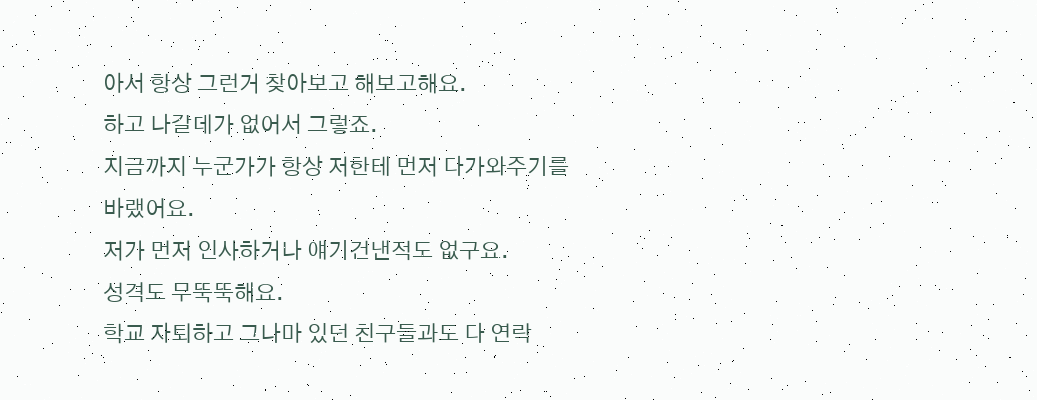아서 항상 그런거 찾아보고 해보고해요.
하고 나갈데가 없어서 그렇죠.
지금까지 누군가가 항상 저한테 먼저 다가와주기를 바랬어요.
저가 먼저 인사하거나 얘기건낸적도 없구요.
성격도 무뚝뚝해요.
학교 자퇴하고 그나마 있던 친구들과도 다 연락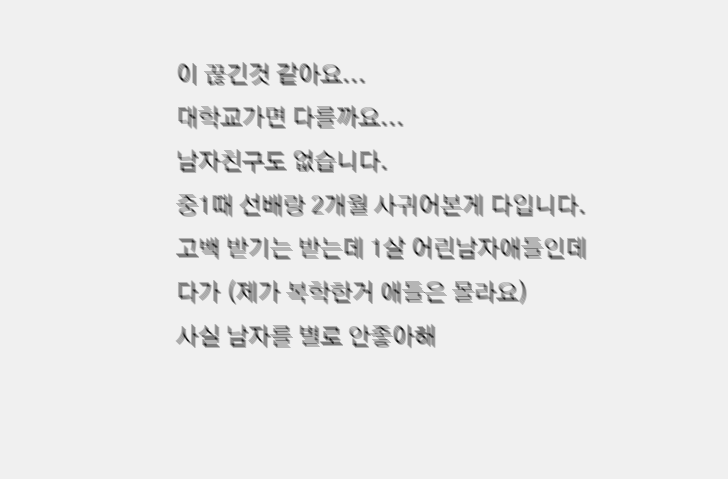이 끊긴것 같아요...
대학교가면 다를까요...
남자친구도 없습니다.
중1때 선배랑 2개월 사귀어본게 다입니다.
고백 받기는 받는데 1살 어린남자애들인데다가 (제가 복학한거 애들은 몰라요)
사실 남자를 별로 안좋아해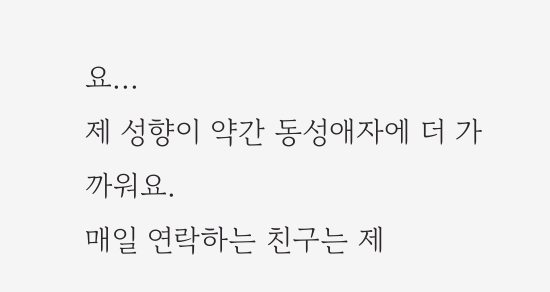요...
제 성향이 약간 동성애자에 더 가까워요.
매일 연락하는 친구는 제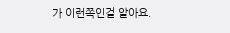가 이런쪽인걸 알아요.